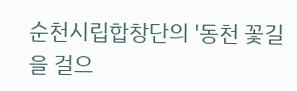순천시립합창단의 '동천 꽃길을 걸으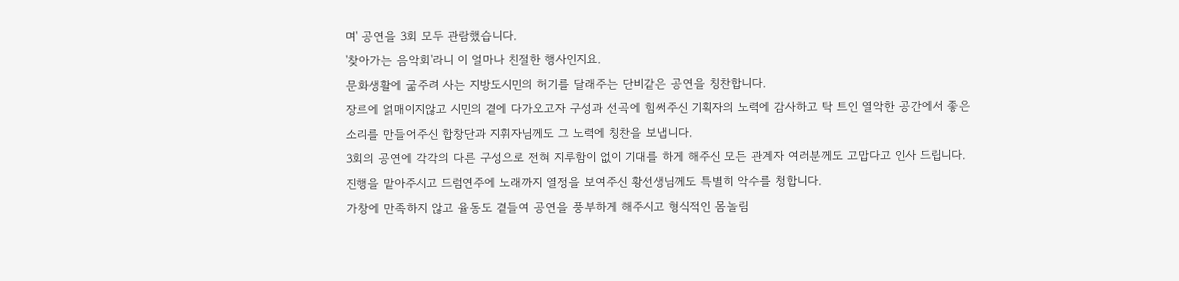며' 공연을 3회 모두 관람했습니다.
'찾아가는 음악회'라니 이 얼마나 친절한 행사인지요.
문화생활에 굶주려 사는 지방도시민의 허기를 달래주는 단비같은 공연을 칭찬합니다.
장르에 얽매이지않고 시민의 곁에 다가오고자 구성과 선곡에 힘써주신 기획자의 노력에 감사하고 탁 트인 열악한 공간에서 좋은
소리를 만들어주신 합창단과 지휘자님께도 그 노력에 칭찬을 보냅니다.
3회의 공연에 각각의 다른 구성으로 전혀 지루함이 없이 기대를 하게 해주신 모든 관계자 여러분께도 고맙다고 인사 드립니다.
진행을 맡아주시고 드럼연주에 노래까지 열정을 보여주신 황선생님께도 특별히 악수를 청합니다.
가창에 만족하지 않고 율동도 곁들여 공연을 풍부하게 해주시고 형식적인 몸놀림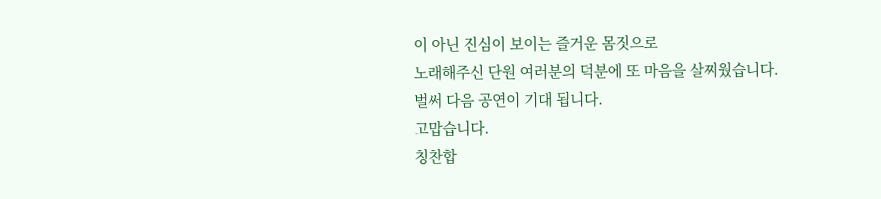이 아닌 진심이 보이는 즐거운 몸짓으로
노래해주신 단원 여러분의 덕분에 또 마음을 살찌웠습니다.
벌써 다음 공연이 기대 됩니다.
고맙습니다.
칭찬합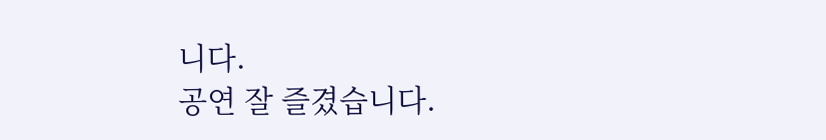니다.
공연 잘 즐겼습니다.